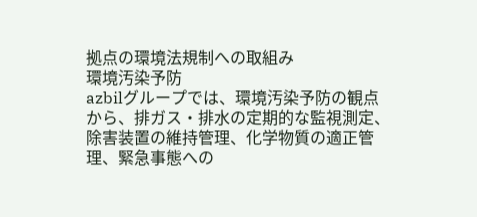拠点の環境法規制への取組み
環境汚染予防
azbilグループでは、環境汚染予防の観点から、排ガス・排水の定期的な監視測定、除害装置の維持管理、化学物質の適正管理、緊急事態への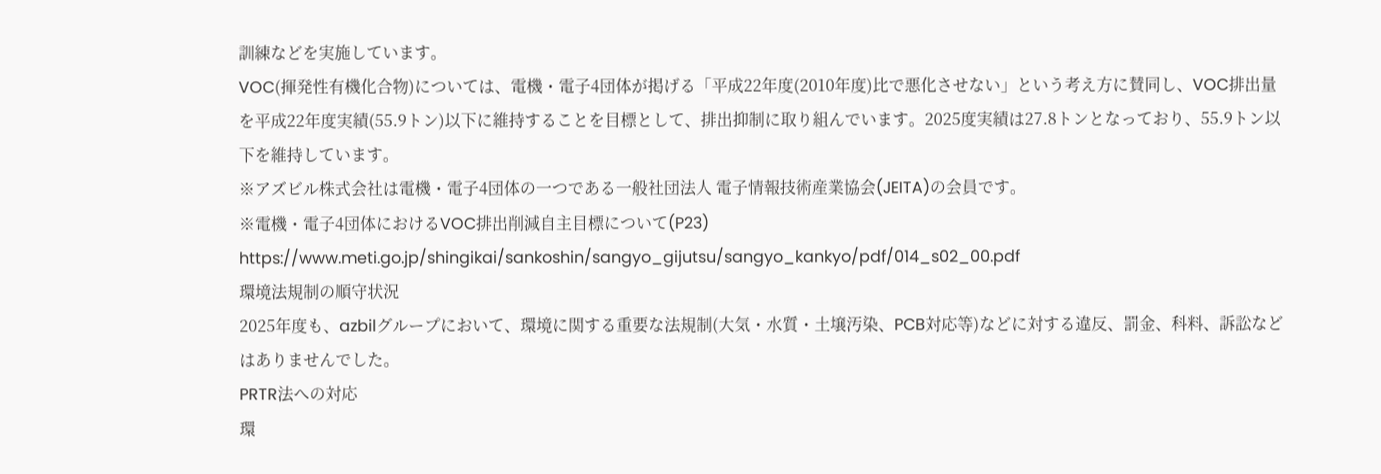訓練などを実施しています。
VOC(揮発性有機化合物)については、電機・電子4団体が掲げる「平成22年度(2010年度)比で悪化させない」という考え方に賛同し、VOC排出量を平成22年度実績(55.9トン)以下に維持することを目標として、排出抑制に取り組んでいます。2025度実績は27.8トンとなっており、55.9トン以下を維持しています。
※アズビル株式会社は電機・電子4団体の一つである一般社団法人 電子情報技術産業協会(JEITA)の会員です。
※電機・電子4団体におけるVOC排出削減自主目標について(P23)
https://www.meti.go.jp/shingikai/sankoshin/sangyo_gijutsu/sangyo_kankyo/pdf/014_s02_00.pdf
環境法規制の順守状況
2025年度も、azbilグループにおいて、環境に関する重要な法規制(大気・水質・土壌汚染、PCB対応等)などに対する違反、罰金、科料、訴訟などはありませんでした。
PRTR法への対応
環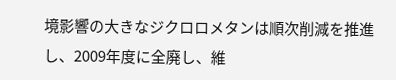境影響の大きなジクロロメタンは順次削減を推進し、2009年度に全廃し、維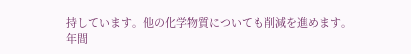持しています。他の化学物質についても削減を進めます。
年間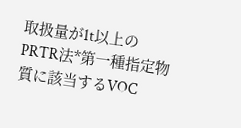取扱量が1t以上のPRTR法*第一種指定物質に該当するVOC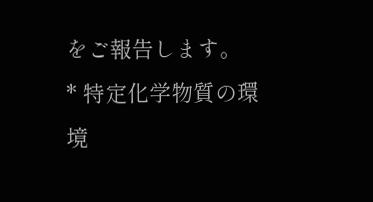をご報告します。
* 特定化学物質の環境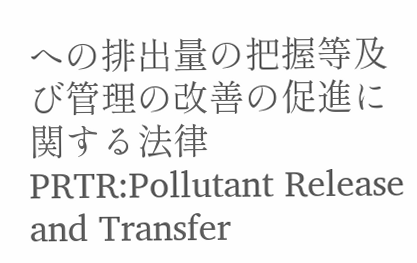への排出量の把握等及び管理の改善の促進に関する法律
PRTR:Pollutant Release and Transfer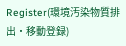Register(環境汚染物質排出・移動登録)